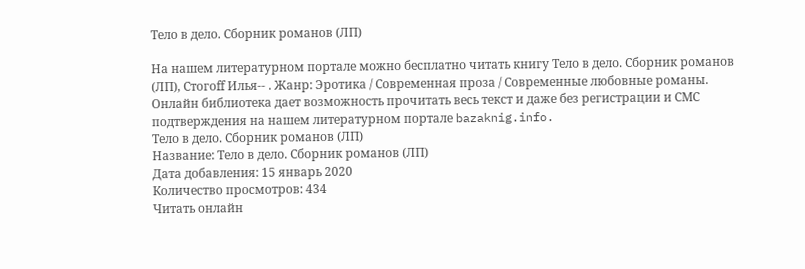Тело в дело. Сборник романов (ЛП)

На нашем литературном портале можно бесплатно читать книгу Тело в дело. Сборник романов (ЛП), Стогоff Илья-- . Жанр: Эротика / Современная проза / Современные любовные романы. Онлайн библиотека дает возможность прочитать весь текст и даже без регистрации и СМС подтверждения на нашем литературном портале bazaknig.info.
Тело в дело. Сборник романов (ЛП)
Название: Тело в дело. Сборник романов (ЛП)
Дата добавления: 15 январь 2020
Количество просмотров: 434
Читать онлайн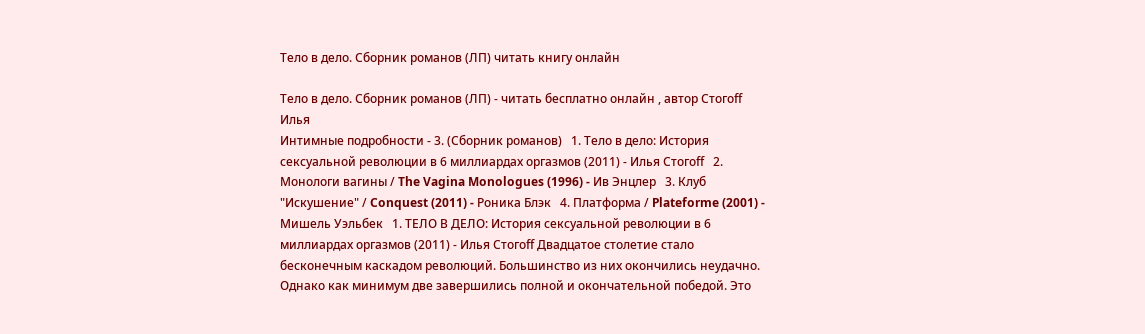Тело в дело. Сборник романов (ЛП) читать книгу онлайн

Тело в дело. Сборник романов (ЛП) - читать бесплатно онлайн , автор Стогоff Илья
Интимные подробности - 3. (Сборник романов)   1. Тело в дело: История сексуальной революции в 6 миллиардах оргазмов (2011) - Илья Стогоff   2. Монологи вагины / The Vagina Monologues (1996) - Ив Энцлер   3. Клуб "Искушение" / Conquest (2011) - Роника Блэк   4. Платформа / Plateforme (2001) - Мишель Уэльбек   1. ТЕЛО В ДЕЛО: История сексуальной революции в 6 миллиардах оргазмов (2011) - Илья Стогоff Двадцатое столетие стало бесконечным каскадом революций. Большинство из них окончились неудачно. Однако как минимум две завершились полной и окончательной победой. Это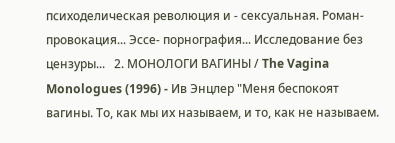психоделическая революция и - сексуальная. Роман-провокация... Эссе- порнография... Исследование без цензуры...   2. МОНОЛОГИ ВАГИНЫ / The Vagina Monologues (1996) - Ив Энцлер "Меня беспокоят вагины. То, как мы их называем, и то, как не называем.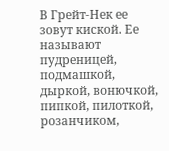В Грейт-Нек ее зовут киской. Ее называют пудреницей, подмашкой, дыркой, вонючкой, пипкой, пилоткой, розанчиком,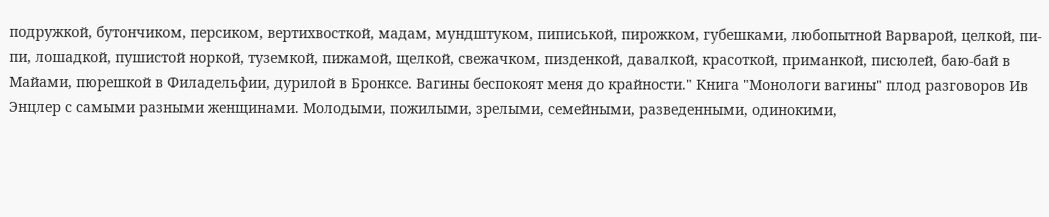подружкой, бутончиком, персиком, вертихвосткой, мадам, мундштуком, пиписькой, пирожком, губешками, любопытной Варварой, целкой, пи-пи, лошадкой, пушистой норкой, туземкой, пижамой, щелкой, свежачком, пизденкой, давалкой, красоткой, приманкой, писюлей, баю-бай в Майами, пюрешкой в Филадельфии, дурилой в Бронксе. Вагины беспокоят меня до крайности." Книга "Монологи вагины" плод разговоров Ив Энцлер с самыми разными женщинами. Молодыми, пожилыми, зрелыми, семейными, разведенными, одинокими,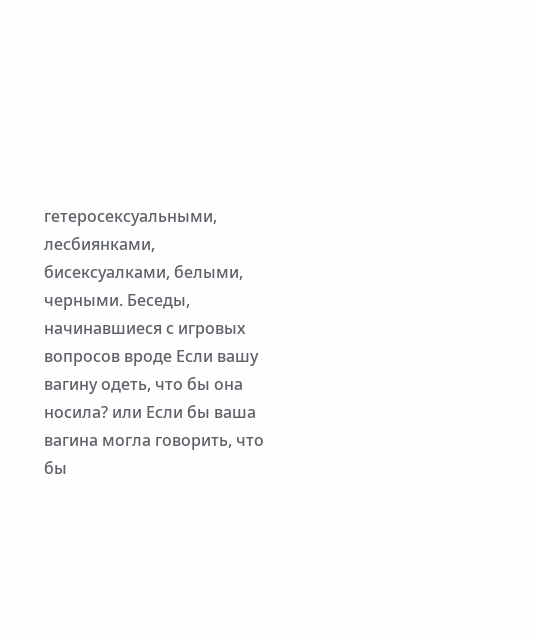гетеросексуальными, лесбиянками, бисексуалками, белыми, черными. Беседы, начинавшиеся с игровых вопросов вроде Если вашу вагину одеть, что бы она носила? или Если бы ваша вагина могла говорить, что бы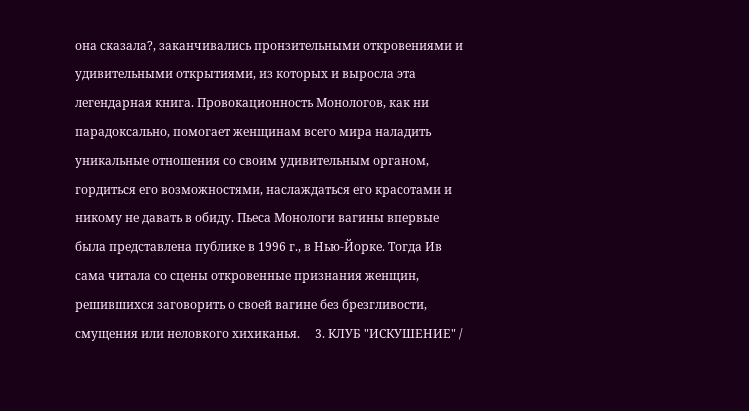она сказала?, заканчивались пронзительными откровениями и удивительными открытиями, из которых и выросла эта легендарная книга. Провокационность Монологов, как ни парадоксально, помогает женщинам всего мира наладить уникальные отношения со своим удивительным органом, гордиться его возможностями, наслаждаться его красотами и никому не давать в обиду. Пьеса Монологи вагины впервые была представлена публике в 1996 г., в Нью-Йорке. Тогда Ив сама читала со сцены откровенные признания женщин, решившихся заговорить о своей вагине без брезгливости, смущения или неловкого хихиканья.     3. КЛУБ "ИСКУШЕНИЕ" /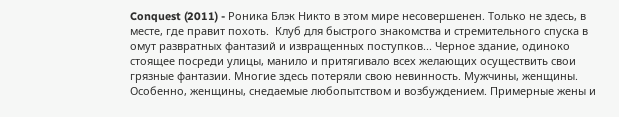Conquest (2011) - Роника Блэк Никто в этом мире несовершенен. Только не здесь, в месте, где правит похоть.  Клуб для быстрого знакомства и стремительного спуска в омут развратных фантазий и извращенных поступков... Черное здание, одиноко стоящее посреди улицы, манило и притягивало всех желающих осуществить свои грязные фантазии. Многие здесь потеряли свою невинность. Мужчины, женщины. Особенно, женщины, снедаемые любопытством и возбуждением. Примерные жены и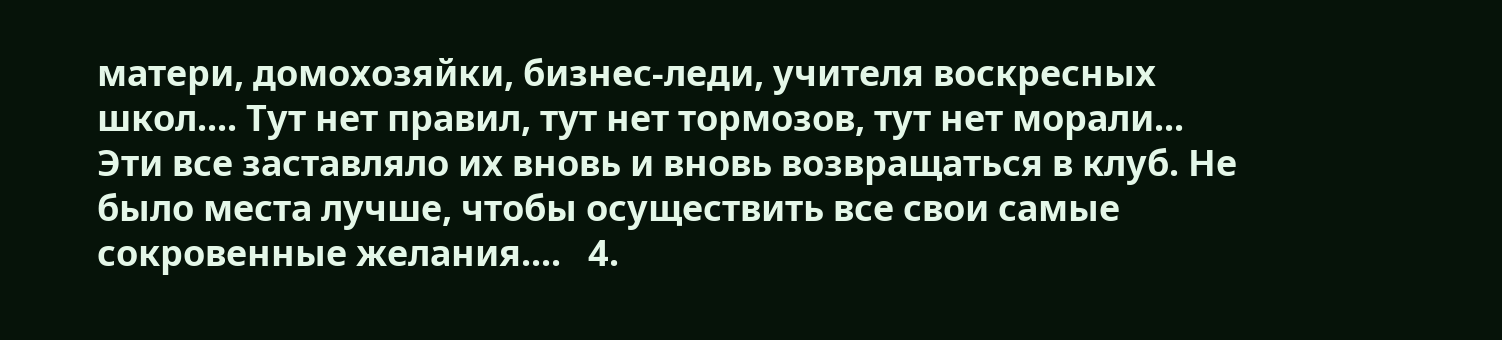матери, домохозяйки, бизнес-леди, учителя воскресных школ.... Тут нет правил, тут нет тормозов, тут нет морали... Эти все заставляло их вновь и вновь возвращаться в клуб. Не было места лучше, чтобы осуществить все свои самые сокровенные желания....   4.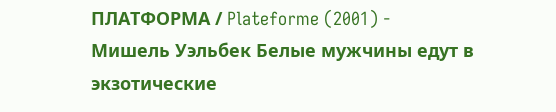ПЛАТФОРМА / Plateforme (2001) - Мишель Уэльбек Белые мужчины едут в экзотические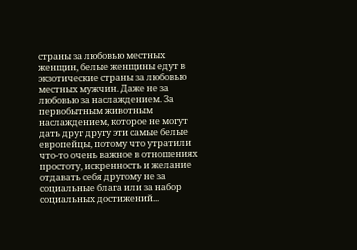страны за любовью местных женщин, белые женщины едут в экзотические страны за любовью местных мужчин. Даже не за любовью за наслаждением. За первобытным животным наслаждением, которое не могут дать друг другу эти самые белые европейцы, потому что утратили что-то очень важное в отношениях простоту, искренность и желание отдавать себя другому не за социальные блага или за набор социальных достижений...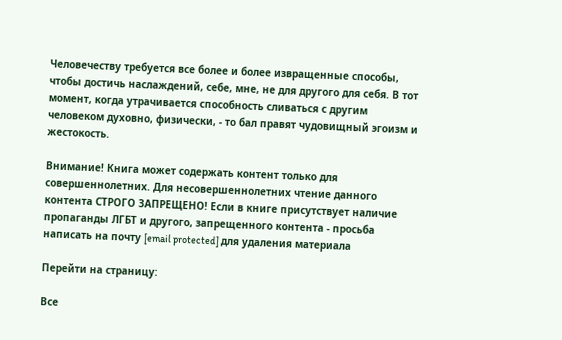Человечеству требуется все более и более извращенные способы, чтобы достичь наслаждений, себе, мне, не для другого для себя. В тот момент, когда утрачивается способность сливаться с другим человеком духовно, физически, - то бал правят чудовищный эгоизм и жестокость.

Внимание! Книга может содержать контент только для совершеннолетних. Для несовершеннолетних чтение данного контента СТРОГО ЗАПРЕЩЕНО! Если в книге присутствует наличие пропаганды ЛГБТ и другого, запрещенного контента - просьба написать на почту [email protected] для удаления материала

Перейти на страницу:

Все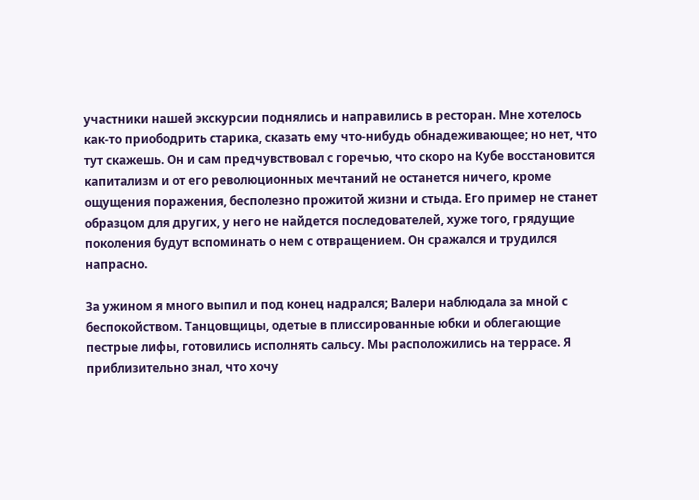участники нашей экскурсии поднялись и направились в ресторан. Мне хотелось как-то приободрить старика, сказать ему что-нибудь обнадеживающее; но нет, что тут скажешь. Он и сам предчувствовал с горечью, что скоро на Кубе восстановится капитализм и от его революционных мечтаний не останется ничего, кроме ощущения поражения, бесполезно прожитой жизни и стыда. Его пример не станет образцом для других, у него не найдется последователей, хуже того, грядущие поколения будут вспоминать о нем с отвращением. Он сражался и трудился напрасно.

За ужином я много выпил и под конец надрался; Валери наблюдала за мной с беспокойством. Танцовщицы, одетые в плиссированные юбки и облегающие пестрые лифы, готовились исполнять сальсу. Мы расположились на террасе. Я приблизительно знал, что хочу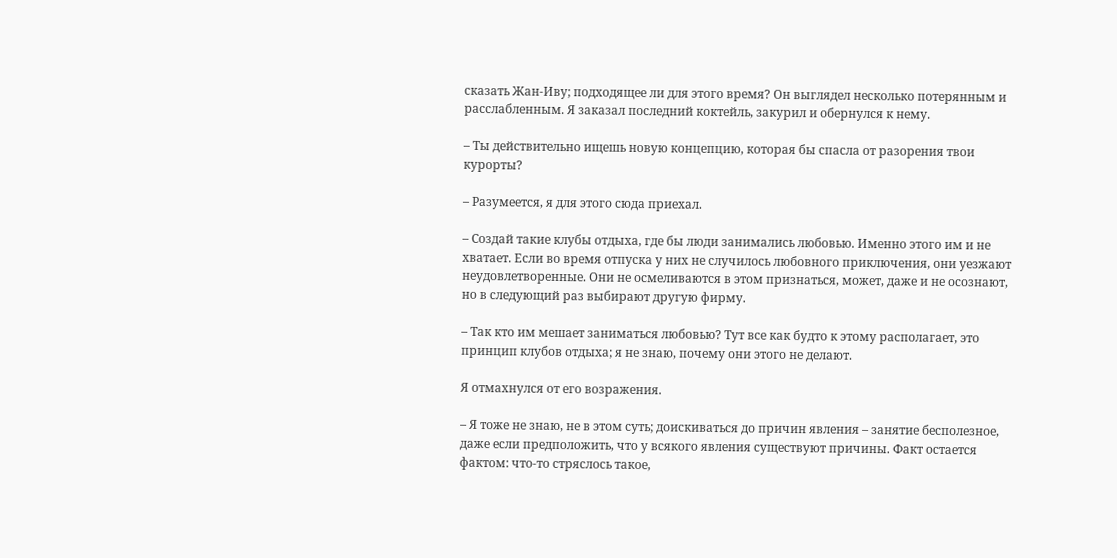сказать Жан-Иву; подходящее ли для этого время? Он выглядел несколько потерянным и расслабленным. Я заказал последний коктейль, закурил и обернулся к нему.

– Ты действительно ищешь новую концепцию, которая бы спасла от разорения твои курорты?

– Разумеется, я для этого сюда приехал.

– Создай такие клубы отдыха, где бы люди занимались любовью. Именно этого им и не хватает. Если во время отпуска у них не случилось любовного приключения, они уезжают неудовлетворенные. Они не осмеливаются в этом признаться, может, даже и не осознают, но в следующий раз выбирают другую фирму.

– Так кто им мешает заниматься любовью? Тут все как будто к этому располагает, это принцип клубов отдыха; я не знаю, почему они этого не делают.

Я отмахнулся от его возражения.

– Я тоже не знаю, не в этом суть; доискиваться до причин явления – занятие бесполезное, даже если предположить, что у всякого явления существуют причины. Факт остается фактом: что-то стряслось такое,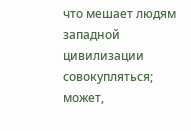что мешает людям западной цивилизации совокупляться; может,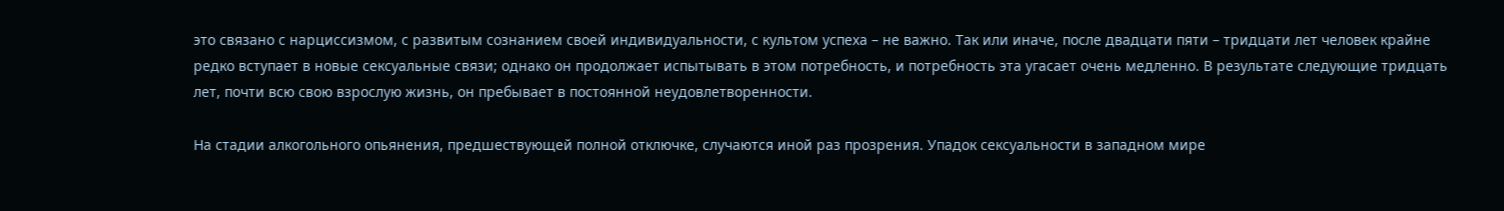это связано с нарциссизмом, с развитым сознанием своей индивидуальности, с культом успеха – не важно. Так или иначе, после двадцати пяти – тридцати лет человек крайне редко вступает в новые сексуальные связи; однако он продолжает испытывать в этом потребность, и потребность эта угасает очень медленно. В результате следующие тридцать лет, почти всю свою взрослую жизнь, он пребывает в постоянной неудовлетворенности.

На стадии алкогольного опьянения, предшествующей полной отключке, случаются иной раз прозрения. Упадок сексуальности в западном мире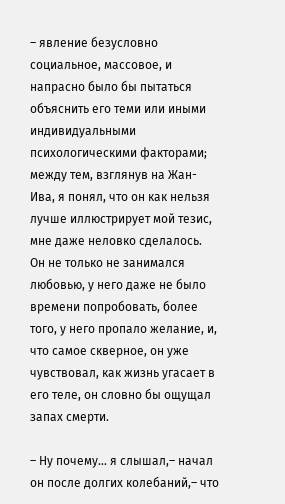– явление безусловно социальное, массовое, и напрасно было бы пытаться объяснить его теми или иными индивидуальными психологическими факторами; между тем, взглянув на Жан-Ива, я понял, что он как нельзя лучше иллюстрирует мой тезис, мне даже неловко сделалось. Он не только не занимался любовью, у него даже не было времени попробовать, более того, у него пропало желание, и, что самое скверное, он уже чувствовал, как жизнь угасает в его теле, он словно бы ощущал запах смерти.

– Ну почему… я слышал,– начал он после долгих колебаний,– что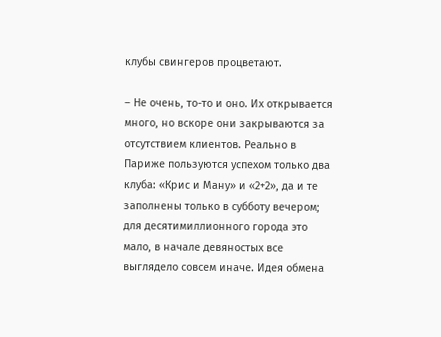клубы свингеров процветают.

– Не очень, то-то и оно. Их открывается много, но вскоре они закрываются за отсутствием клиентов. Реально в Париже пользуются успехом только два клуба: «Крис и Ману» и «2+2», да и те заполнены только в субботу вечером; для десятимиллионного города это мало, в начале девяностых все выглядело совсем иначе. Идея обмена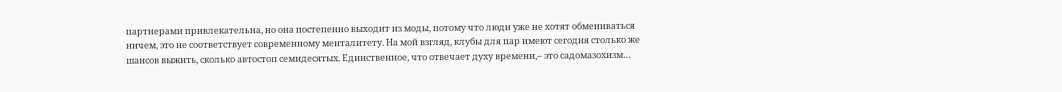партнерами привлекательна, но она постепенно выходит из моды, потому что люди уже не хотят обмениваться ничем, это не соответствует современному менталитету. На мой взгляд, клубы для пар имеют сегодня столько же шансов выжить, сколько автостоп семидесятых. Единственное, что отвечает духу времени,– это садомазохизм…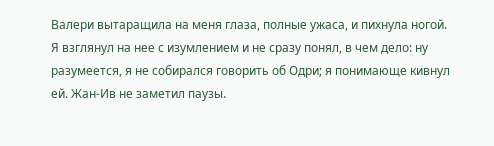Валери вытаращила на меня глаза, полные ужаса, и пихнула ногой. Я взглянул на нее с изумлением и не сразу понял, в чем дело: ну разумеется, я не собирался говорить об Одри; я понимающе кивнул ей. Жан-Ив не заметил паузы.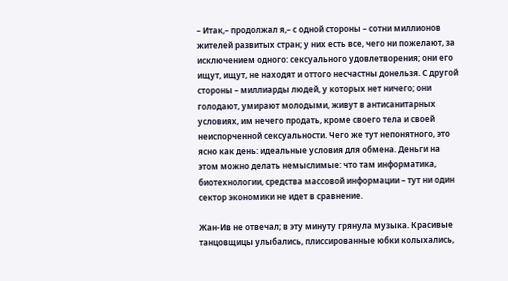– Итак,– продолжал я,– с одной стороны – сотни миллионов жителей развитых стран; у них есть все, чего ни пожелают, за исключением одного: сексуального удовлетворения; они его ищут, ищут, не находят и оттого несчастны донельзя. С другой стороны – миллиарды людей, у которых нет ничего; они голодают, умирают молодыми, живут в антисанитарных условиях, им нечего продать, кроме своего тела и своей неиспорченной сексуальности. Чего же тут непонятного, это ясно как день: идеальные условия для обмена. Деньги на этом можно делать немыслимые: что там информатика, биотехнологии, средства массовой информации – тут ни один сектор экономики не идет в сравнение.

Жан-Ив не отвечал; в эту минуту грянула музыка. Красивые танцовщицы улыбались, плиссированные юбки колыхались,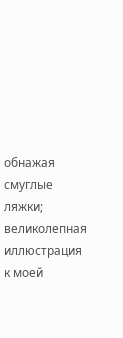обнажая смуглые ляжки; великолепная иллюстрация к моей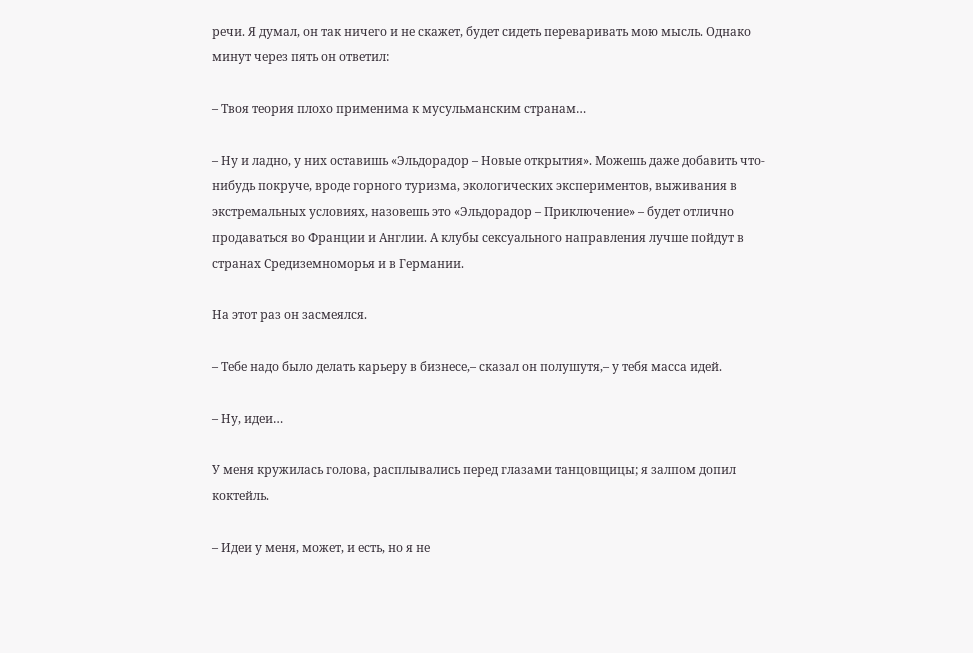речи. Я думал, он так ничего и не скажет, будет сидеть переваривать мою мысль. Однако минут через пять он ответил:

– Твоя теория плохо применима к мусульманским странам…

– Ну и ладно, у них оставишь «Эльдорадор – Новые открытия». Можешь даже добавить что-нибудь покруче, вроде горного туризма, экологических экспериментов, выживания в экстремальных условиях, назовешь это «Эльдорадор – Приключение» – будет отлично продаваться во Франции и Англии. А клубы сексуального направления лучше пойдут в странах Средиземноморья и в Германии.

На этот раз он засмеялся.

– Тебе надо было делать карьеру в бизнесе,– сказал он полушутя,– у тебя масса идей.

– Ну, идеи…

У меня кружилась голова, расплывались перед глазами танцовщицы; я залпом допил коктейль.

– Идеи у меня, может, и есть, но я не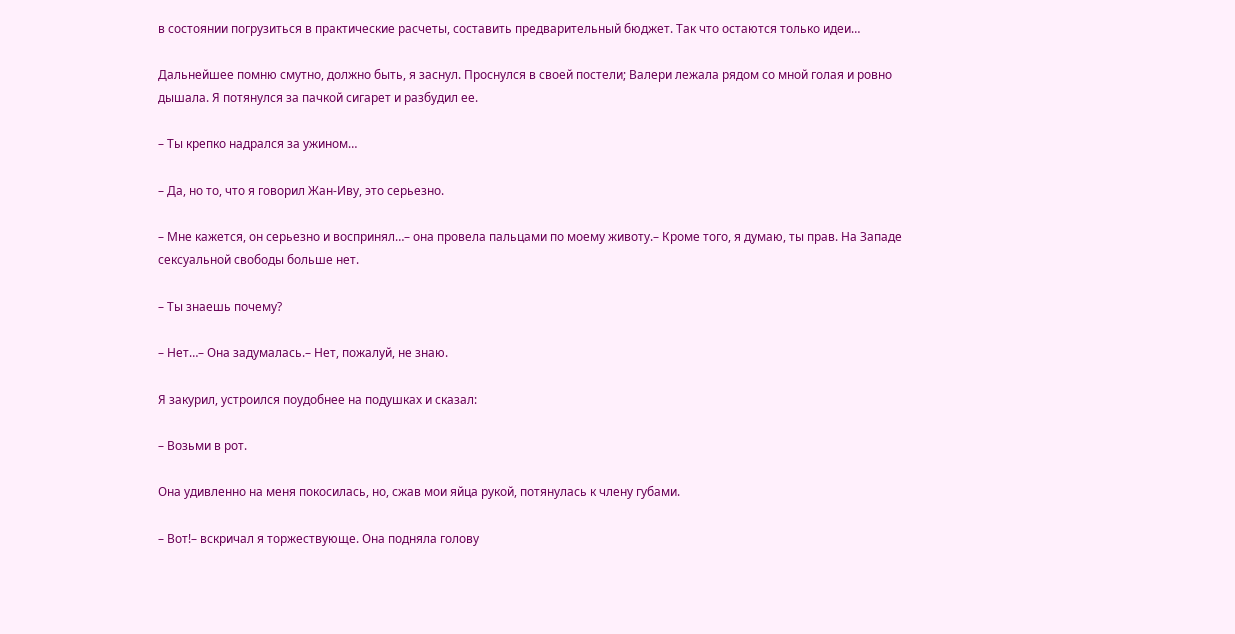в состоянии погрузиться в практические расчеты, составить предварительный бюджет. Так что остаются только идеи…

Дальнейшее помню смутно, должно быть, я заснул. Проснулся в своей постели; Валери лежала рядом со мной голая и ровно дышала. Я потянулся за пачкой сигарет и разбудил ее.

– Ты крепко надрался за ужином…

– Да, но то, что я говорил Жан-Иву, это серьезно.

– Мне кажется, он серьезно и воспринял…– она провела пальцами по моему животу.– Кроме того, я думаю, ты прав. На Западе сексуальной свободы больше нет.

– Ты знаешь почему?

– Нет…– Она задумалась.– Нет, пожалуй, не знаю.

Я закурил, устроился поудобнее на подушках и сказал:

– Возьми в рот.

Она удивленно на меня покосилась, но, сжав мои яйца рукой, потянулась к члену губами.

– Вот!– вскричал я торжествующе. Она подняла голову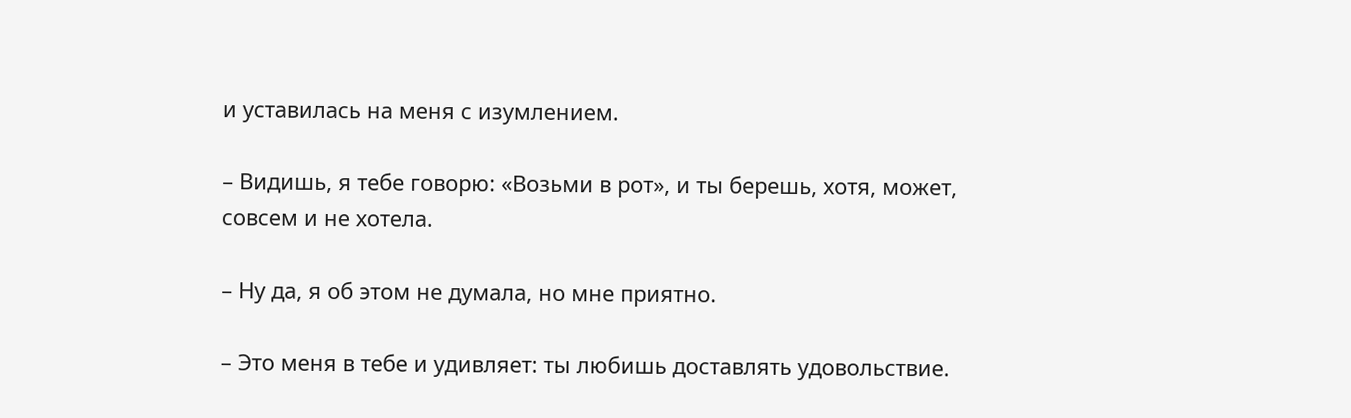и уставилась на меня с изумлением.

– Видишь, я тебе говорю: «Возьми в рот», и ты берешь, хотя, может, совсем и не хотела.

– Ну да, я об этом не думала, но мне приятно.

– Это меня в тебе и удивляет: ты любишь доставлять удовольствие.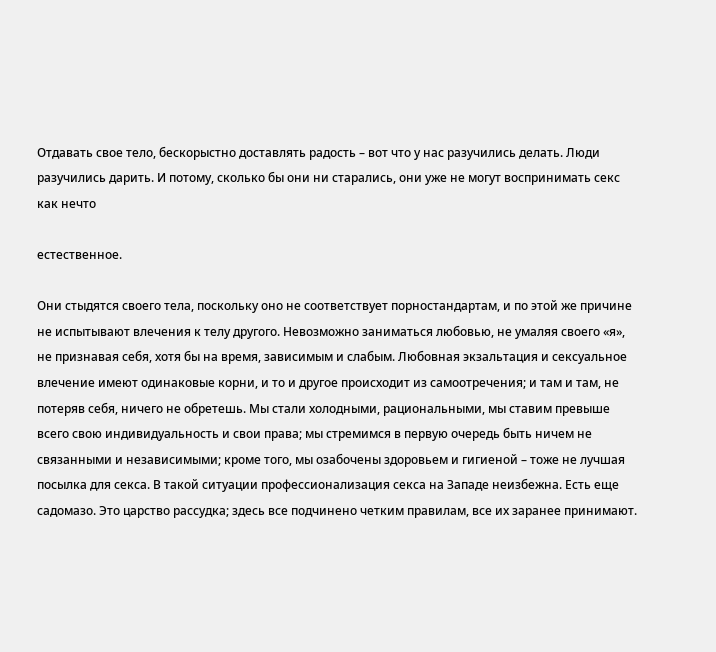Отдавать свое тело, бескорыстно доставлять радость – вот что у нас разучились делать. Люди разучились дарить. И потому, сколько бы они ни старались, они уже не могут воспринимать секс как нечто

естественное.

Они стыдятся своего тела, поскольку оно не соответствует порностандартам, и по этой же причине не испытывают влечения к телу другого. Невозможно заниматься любовью, не умаляя своего «я», не признавая себя, хотя бы на время, зависимым и слабым. Любовная экзальтация и сексуальное влечение имеют одинаковые корни, и то и другое происходит из самоотречения; и там и там, не потеряв себя, ничего не обретешь. Мы стали холодными, рациональными, мы ставим превыше всего свою индивидуальность и свои права; мы стремимся в первую очередь быть ничем не связанными и независимыми; кроме того, мы озабочены здоровьем и гигиеной – тоже не лучшая посылка для секса. В такой ситуации профессионализация секса на Западе неизбежна. Есть еще садомазо. Это царство рассудка; здесь все подчинено четким правилам, все их заранее принимают.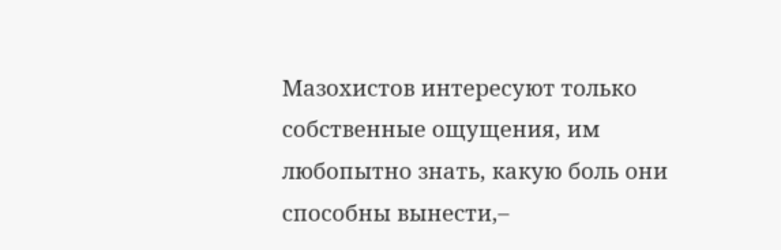Мазохистов интересуют только собственные ощущения, им любопытно знать, какую боль они способны вынести,–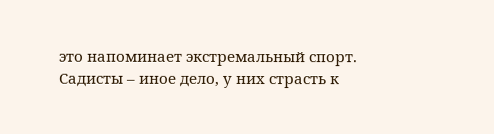это напоминает экстремальный спорт. Садисты – иное дело, у них страсть к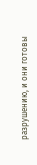разрушению, и они готовы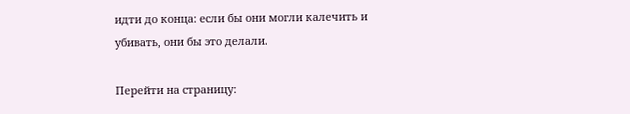идти до конца: если бы они могли калечить и убивать, они бы это делали.

Перейти на страницу: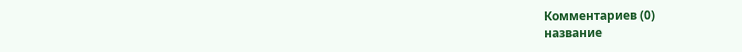Комментариев (0)
название